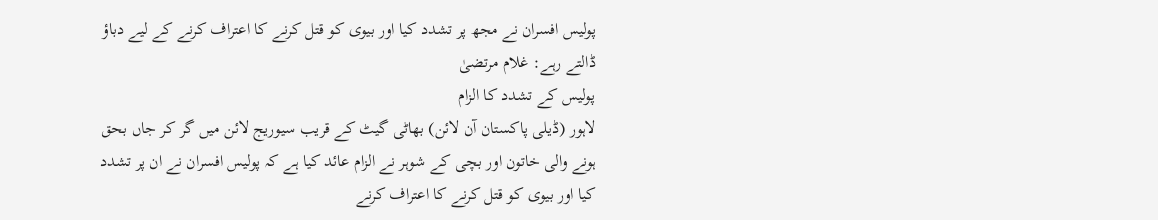پولیس افسران نے مجھ پر تشدد کیا اور بیوی کو قتل کرنے کا اعتراف کرنے کے لیے دباؤ ڈالتے رہے: غلام مرتضیٰ
پولیس کے تشدد کا الزام
لاہور (ڈیلی پاکستان آن لائن) بھاٹی گیٹ کے قریب سیوریج لائن میں گر کر جاں بحق ہونے والی خاتون اور بچی کے شوہر نے الزام عائد کیا ہے کہ پولیس افسران نے ان پر تشدد کیا اور بیوی کو قتل کرنے کا اعتراف کرنے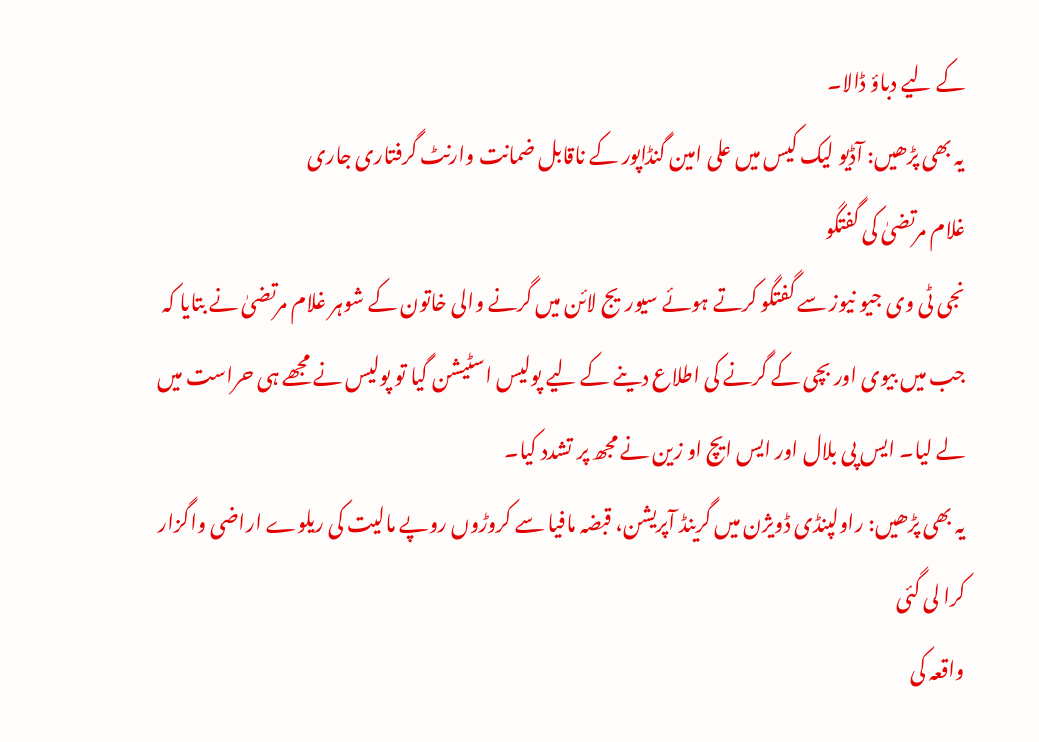کے لیے دباؤ ڈالا۔
یہ بھی پڑھیں: آڈیو لیک کیس میں علی امین گنڈاپور کے ناقابل ضمانت وارنٹ گرفتاری جاری
غلام مرتضیٰ کی گفتگو
نجی ٹی وی جیو نیوز سے گفتگو کرتے ہوئے سیوریج لائن میں گرنے والی خاتون کے شوہر غلام مرتضیٰ نے بتایا کہ جب میں بیوی اور بچی کے گرنے کی اطلاع دینے کے لیے پولیس اسٹیشن گیا تو پولیس نے مجھے ہی حراست میں لے لیا۔ ایس پی بلال اور ایس ایچ او زین نے مجھ پر تشدد کیا۔
یہ بھی پڑھیں: راولپنڈی ڈویژن میں گرینڈ آپریشن، قبضہ مافیا سے کروڑوں روپے مالیت کی ریلوے اراضی واگزار کرا لی گئی
واقعہ کی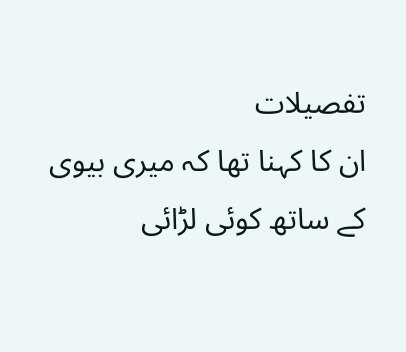تفصیلات
ان کا کہنا تھا کہ میری بیوی کے ساتھ کوئی لڑائی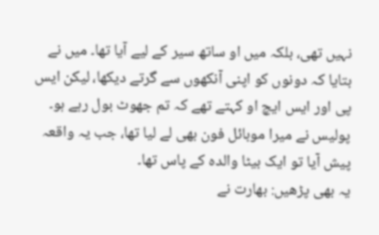نہیں تھی، بلکہ میں او ساتھ سیر کے لیے آیا تھا۔ میں نے بتایا کہ دونوں کو اپنی آنکھوں سے گرتے دیکھا، لیکن ایس پی اور ایس ایچ او کہتے تھے کہ تم جھوٹ بول رہے ہو۔ پولیس نے میرا موبائل فون بھی لے لیا تھا، جب یہ واقعہ پیش آیا تو ایک بیٹا والدہ کے پاس تھا۔
یہ بھی پڑھیں: بھارت نے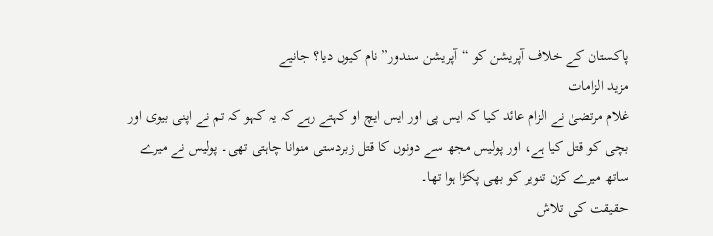پاکستان کے خلاف آپریشن کو “آپریشن سندور” نام کیوں دیا؟ جانیے
مزید الزامات
غلام مرتضیٰ نے الزام عائد کیا کہ ایس پی اور ایس ایچ او کہتے رہے کہ یہ کہو کہ تم نے اپنی بیوی اور بچی کو قتل کیا ہے، اور پولیس مجھ سے دونوں کا قتل زبردستی منوانا چاہتی تھی۔ پولیس نے میرے ساتھ میرے کزن تنویر کو بھی پکڑا ہوا تھا۔
حقیقت کی تلاش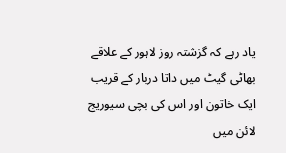یاد رہے کہ گزشتہ روز لاہور کے علاقے بھاٹی گیٹ میں داتا دربار کے قریب ایک خاتون اور اس کی بچی سیوریج لائن میں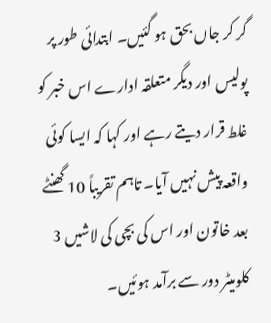گر کر جاں بحق ہو گئیں۔ ابتدائی طور پر پولیس اور دیگر متعلقہ ادارے اس خبر کو غلط قرار دیتے رہے اور کہا کہ ایسا کوئی واقعہ پیش نہیں آیا۔ تاہم تقریباً 10 گھنٹے بعد خاتون اور اس کی بچی کی لاشیں 3 کلومیٹر دور سے برآمد ہوئیں۔